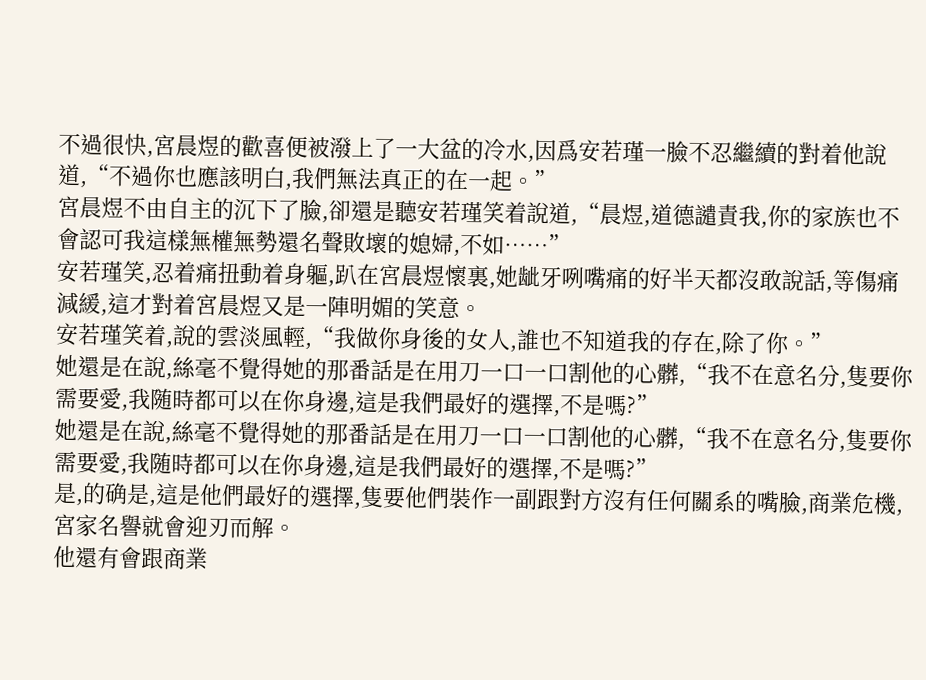不過很快,宮晨煜的歡喜便被潑上了一大盆的冷水,因爲安若瑾一臉不忍繼續的對着他說道,“不過你也應該明白,我們無法真正的在一起。”
宮晨煜不由自主的沉下了臉,卻還是聽安若瑾笑着說道,“晨煜,道德譴責我,你的家族也不會認可我這樣無權無勢還名聲敗壞的媳婦,不如……”
安若瑾笑,忍着痛扭動着身軀,趴在宮晨煜懷裏,她龇牙咧嘴痛的好半天都沒敢說話,等傷痛減緩,這才對着宮晨煜又是一陣明媚的笑意。
安若瑾笑着,說的雲淡風輕,“我做你身後的女人,誰也不知道我的存在,除了你。”
她還是在說,絲毫不覺得她的那番話是在用刀一口一口割他的心髒,“我不在意名分,隻要你需要愛,我随時都可以在你身邊,這是我們最好的選擇,不是嗎?”
她還是在說,絲毫不覺得她的那番話是在用刀一口一口割他的心髒,“我不在意名分,隻要你需要愛,我随時都可以在你身邊,這是我們最好的選擇,不是嗎?”
是,的确是,這是他們最好的選擇,隻要他們裝作一副跟對方沒有任何關系的嘴臉,商業危機,宮家名譽就會迎刃而解。
他還有會跟商業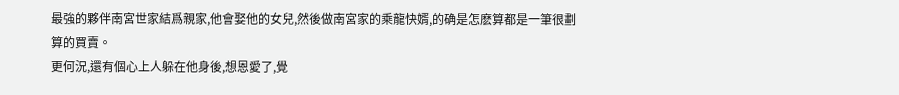最強的夥伴南宮世家結爲親家,他會娶他的女兒,然後做南宮家的乘龍快婿,的确是怎麽算都是一筆很劃算的買賣。
更何況,還有個心上人躲在他身後,想恩愛了,覺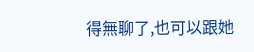得無聊了,也可以跟她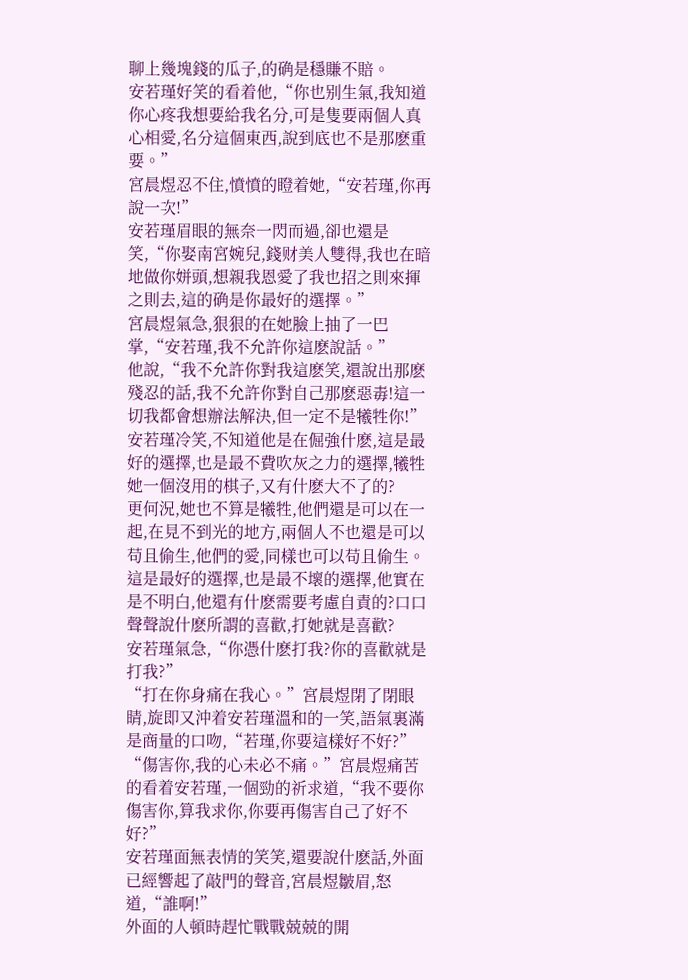聊上幾塊錢的瓜子,的确是穩賺不賠。
安若瑾好笑的看着他,“你也别生氣,我知道你心疼我想要給我名分,可是隻要兩個人真心相愛,名分這個東西,說到底也不是那麽重要。”
宮晨煜忍不住,憤憤的瞪着她,“安若瑾,你再說一次!”
安若瑾眉眼的無奈一閃而過,卻也還是笑,“你娶南宮婉兒,錢财美人雙得,我也在暗地做你姘頭,想親我恩愛了我也招之則來揮之則去,這的确是你最好的選擇。”
宮晨煜氣急,狠狠的在她臉上抽了一巴掌,“安若瑾,我不允許你這麽說話。”
他說,“我不允許你對我這麽笑,還說出那麽殘忍的話,我不允許你對自己那麽惡毒!這一切我都會想辦法解決,但一定不是犧牲你!”
安若瑾冷笑,不知道他是在倔強什麽,這是最好的選擇,也是最不費吹灰之力的選擇,犧牲她一個沒用的棋子,又有什麽大不了的?
更何況,她也不算是犧牲,他們還是可以在一起,在見不到光的地方,兩個人不也還是可以苟且偷生,他們的愛,同樣也可以苟且偷生。
這是最好的選擇,也是最不壞的選擇,他實在是不明白,他還有什麽需要考慮自責的?口口聲聲說什麽所謂的喜歡,打她就是喜歡?
安若瑾氣急,“你憑什麽打我?你的喜歡就是打我?”
“打在你身痛在我心。”宮晨煜閉了閉眼睛,旋即又沖着安若瑾溫和的一笑,語氣裏滿是商量的口吻,“若瑾,你要這樣好不好?”
“傷害你,我的心未必不痛。”宮晨煜痛苦的看着安若瑾,一個勁的祈求道,“我不要你傷害你,算我求你,你要再傷害自己了好不好?”
安若瑾面無表情的笑笑,還要說什麽話,外面已經響起了敲門的聲音,宮晨煜皺眉,怒道,“誰啊!”
外面的人頓時趕忙戰戰兢兢的開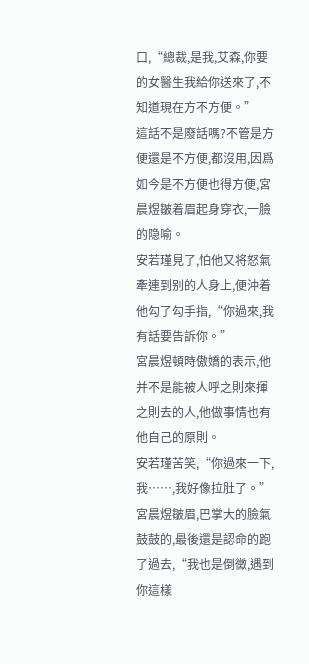口,“總裁,是我,艾森,你要的女醫生我給你送來了,不知道現在方不方便。”
這話不是廢話嗎?不管是方便還是不方便,都沒用,因爲如今是不方便也得方便,宮晨煜皺着眉起身穿衣,一臉的隐喻。
安若瑾見了,怕他又将怒氣牽連到别的人身上,便沖着他勾了勾手指,“你過來,我有話要告訴你。”
宮晨煜頓時傲嬌的表示,他并不是能被人呼之則來揮之則去的人,他做事情也有他自己的原則。
安若瑾苦笑,“你過來一下,我……,我好像拉肚了。”
宮晨煜皺眉,巴掌大的臉氣鼓鼓的,最後還是認命的跑了過去,“我也是倒黴,遇到你這樣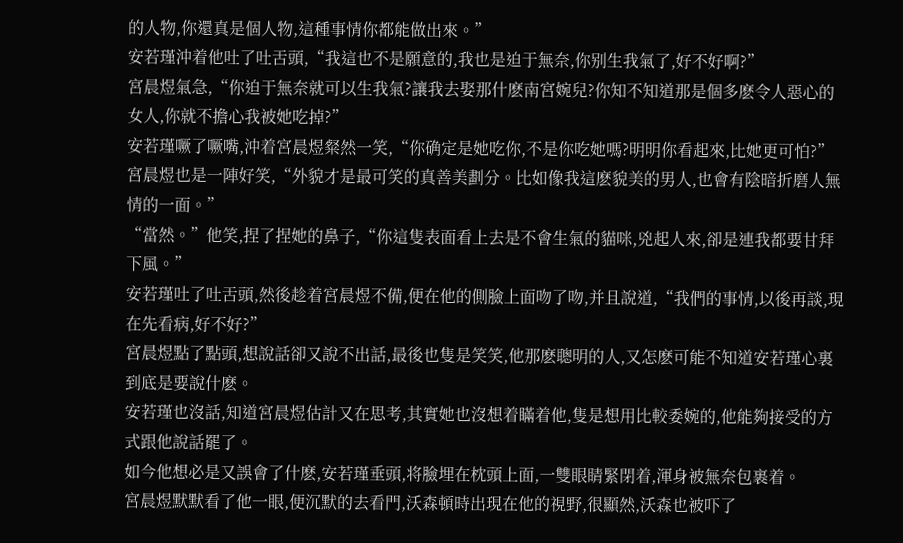的人物,你還真是個人物,這種事情你都能做出來。”
安若瑾沖着他吐了吐舌頭,“我這也不是願意的,我也是迫于無奈,你别生我氣了,好不好啊?”
宮晨煜氣急,“你迫于無奈就可以生我氣?讓我去娶那什麽南宮婉兒?你知不知道那是個多麽令人惡心的女人,你就不擔心我被她吃掉?”
安若瑾噘了噘嘴,沖着宮晨煜粲然一笑,“你确定是她吃你,不是你吃她嗎?明明你看起來,比她更可怕?”
宮晨煜也是一陣好笑,“外貌才是最可笑的真善美劃分。比如像我這麽貌美的男人,也會有陰暗折磨人無情的一面。”
“當然。”他笑,捏了捏她的鼻子,“你這隻表面看上去是不會生氣的貓咪,兇起人來,卻是連我都要甘拜下風。”
安若瑾吐了吐舌頭,然後趁着宮晨煜不備,便在他的側臉上面吻了吻,并且說道,“我們的事情,以後再談,現在先看病,好不好?”
宮晨煜點了點頭,想說話卻又說不出話,最後也隻是笑笑,他那麽聰明的人,又怎麽可能不知道安若瑾心裏到底是要說什麽。
安若瑾也沒話,知道宮晨煜估計又在思考,其實她也沒想着瞞着他,隻是想用比較委婉的,他能夠接受的方式跟他說話罷了。
如今他想必是又誤會了什麽,安若瑾垂頭,将臉埋在枕頭上面,一雙眼睛緊閉着,渾身被無奈包裹着。
宮晨煜默默看了他一眼,便沉默的去看門,沃森頓時出現在他的視野,很顯然,沃森也被吓了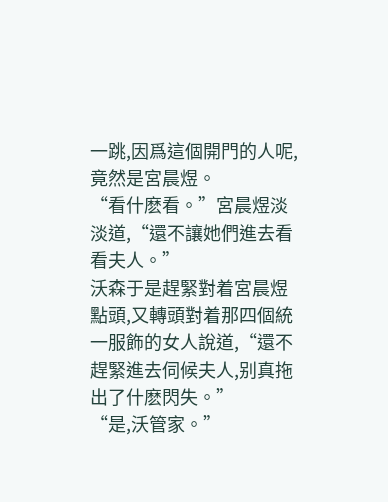一跳,因爲這個開門的人呢,竟然是宮晨煜。
“看什麽看。”宮晨煜淡淡道,“還不讓她們進去看看夫人。”
沃森于是趕緊對着宮晨煜點頭,又轉頭對着那四個統一服飾的女人說道,“還不趕緊進去伺候夫人,别真拖出了什麽閃失。”
“是,沃管家。”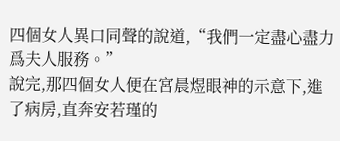四個女人異口同聲的說道,“我們一定盡心盡力爲夫人服務。”
說完,那四個女人便在宮晨煜眼神的示意下,進了病房,直奔安若瑾的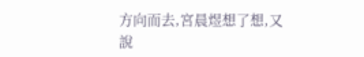方向而去,宮晨煜想了想,又說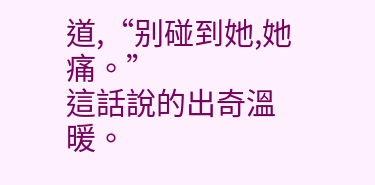道,“别碰到她,她痛。”
這話說的出奇溫暖。